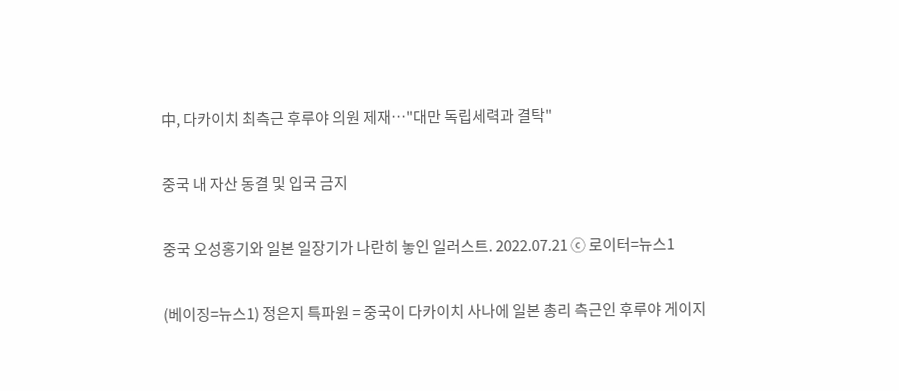中, 다카이치 최측근 후루야 의원 제재…"대만 독립세력과 결탁"

중국 내 자산 동결 및 입국 금지

중국 오성홍기와 일본 일장기가 나란히 놓인 일러스트. 2022.07.21 ⓒ 로이터=뉴스1

(베이징=뉴스1) 정은지 특파원 = 중국이 다카이치 사나에 일본 총리 측근인 후루야 게이지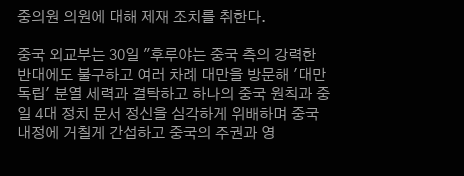중의원 의원에 대해 제재 조치를 취한다.

중국 외교부는 30일 "후루야는 중국 측의 강력한 반대에도 불구하고 여러 차례 대만을 방문해 '대만 독립' 분열 세력과 결탁하고 하나의 중국 원칙과 중일 4대 정치 문서 정신을 심각하게 위배하며 중국 내정에 거칠게 간섭하고 중국의 주권과 영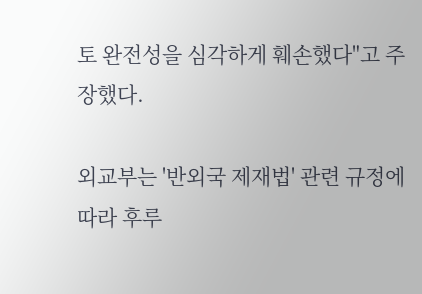토 완전성을 심각하게 훼손했다"고 주장했다.

외교부는 '반외국 제재법' 관련 규정에 따라 후루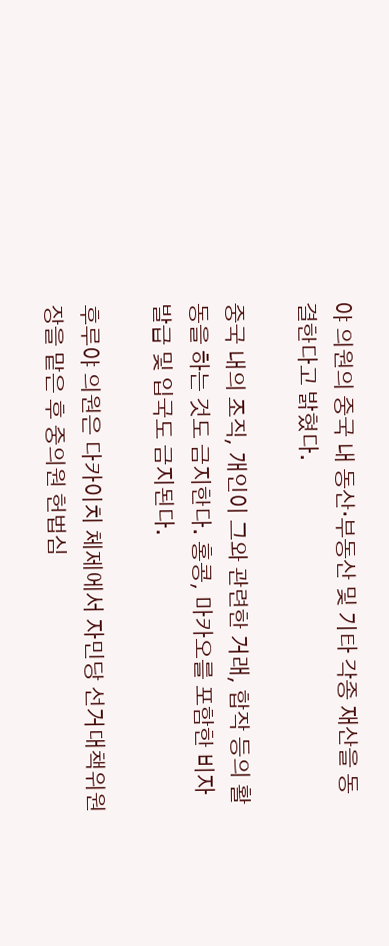야 의원의 중국 내 동산·부동산 및 기타 각종 재산을 동결한다고 밝혔다.

중국 내의 조직, 개인이 그와 관련한 거래, 합작 등의 활동을 하는 것도 금지한다. 홍콩, 마카오를 포함한 비자 발급 및 입국도 금지된다.

후루야 의원은 다카이치 체제에서 자민당 선거대책위원장을 맡은 후 중의원 헌법심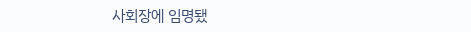사회장에 임명됐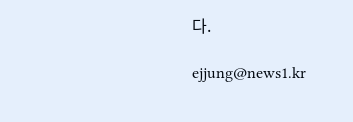다.

ejjung@news1.kr